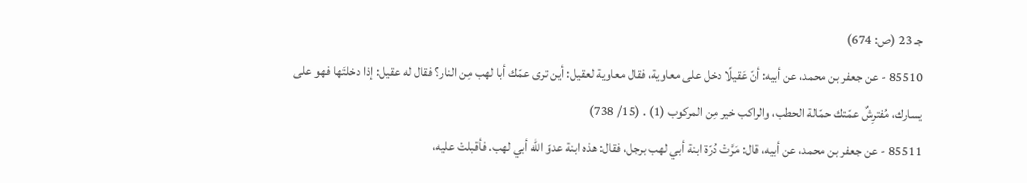جـ 23 (ص: 674)
85510 - عن جعفر بن محمد، عن أبيه: أنّ عَقيلًا دخل على معاوية، فقال معاوية لعقيل: أين ترى عمّك أبا لهب مِن النار؟ فقال له عقيل: إذا دخلتَها فهو على يسارك، مُفترِشٌ عمّتك حمّالة الحطب، والراكب خير مِن المركوب (1) . (15/ 738)
85511 - عن جعفر بن محمد، عن أبيه، قال: مَرَّتْ دُرّة ابنة أبي لهب برجل، فقال: هذه ابنة عدوّ الله أبي لهب. فأقبلتْ عليه،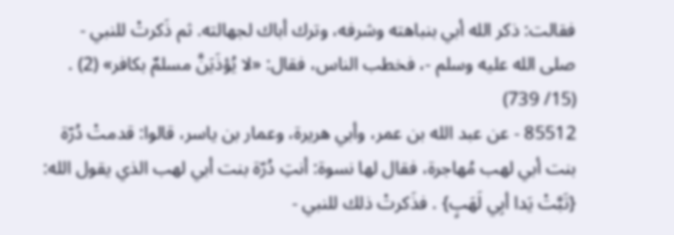فقالت: ذكر الله أبي بنباهته وشرفه، وترك أباك لجهالته. ثم ذَكرتْ للنبي - صلى الله عليه وسلم -، فخطب الناس، فقال: «لا يُؤذَيَنَّ مسلمٌ بكافر» (2) . (15/ 739)
85512 - عن عبد الله بن عمر، وأبي هريرة، وعمار بن ياسر، قالوا: قدمتْ دُرّة بنت أبي لهب مُهاجرة، فقال لها نسوة: أنتِ دُرّة بنت أبي لهب الذي يقول الله: {تَبَّتْ يَدا أبِي لَهَبٍ} . فذَكرتْ ذلك للنبي -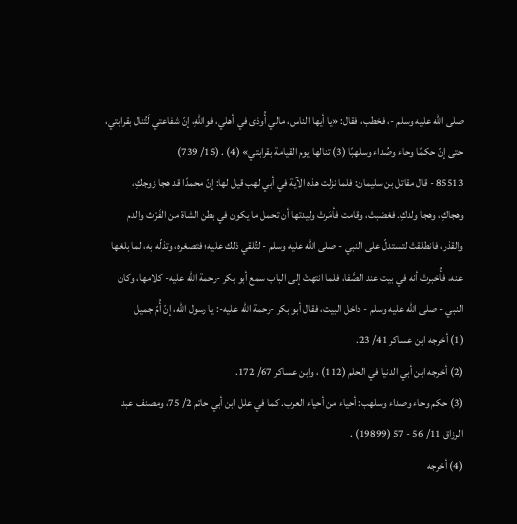صلى الله عليه وسلم -، فخطب، فقال: «يا أيها الناس، مالي أُوذى في أهلي، فواللهِ، إنّ شفاعتي لَتُنال بقرابتي، حتى إنّ حكمًا وحاء وصُداء وسلهبًا (3) تنالها يوم القيامة بقرابتي» (4) . (15/ 739)
85513 - قال مقاتل بن سليمان: فلما نزلت هذه الآية في أبي لهب قيل لها: إنّ محمدًا قد هجا زوجكِ، وهجاكِ، وهجا ولدكِ. فغضبتْ، وقامت فأمَرتْ وليدتها أن تحمل ما يكون في بطن الشاة من الفَرْث والدم والقذر، فانطلقتْ لتستدلّ على النبي - صلى الله عليه وسلم - لتُلقي ذلك عليه؛ فتصغره، وتذلّه به، لما بلغها عنه، فأُخبرتْ أنه في بيت عند الصَّفا، فلما انتهتْ إلى الباب سمع أبو بكر -رحمة الله عليه- كلامها، وكان النبي - صلى الله عليه وسلم - داخل البيت، فقال أبو بكر -رحمة الله عليه-: يا رسول الله، إنّ أُمّ جميل
(1) أخرجه ابن عساكر 41/ 23.
(2) أخرجه ابن أبي الدنيا في الحلم (112) ، وابن عساكر 67/ 172.
(3) حكم وحاء وصداء وسلهب: أحياء من أحياء العرب. كما في علل ابن أبي حاتم 2/ 75، ومصنف عبد الرزاق 11/ 56 - 57 (19899) .
(4) أخرجه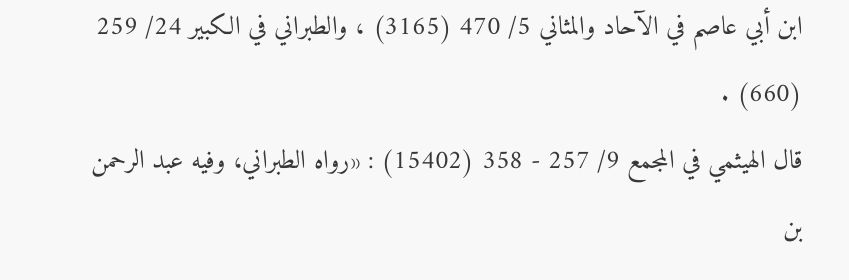ابن أبي عاصم في الآحاد والمثاني 5/ 470 (3165) ، والطبراني في الكبير 24/ 259 (660) .
قال الهيثمي في المجمع 9/ 257 - 358 (15402) : «رواه الطبراني، وفيه عبد الرحمن بن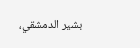بشير الدمشقي،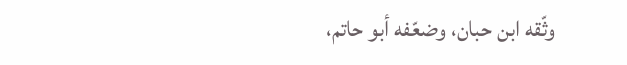وثّقه ابن حبان، وضعّفه أبو حاتم،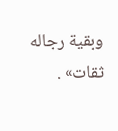وبقية رجاله ثقات» .